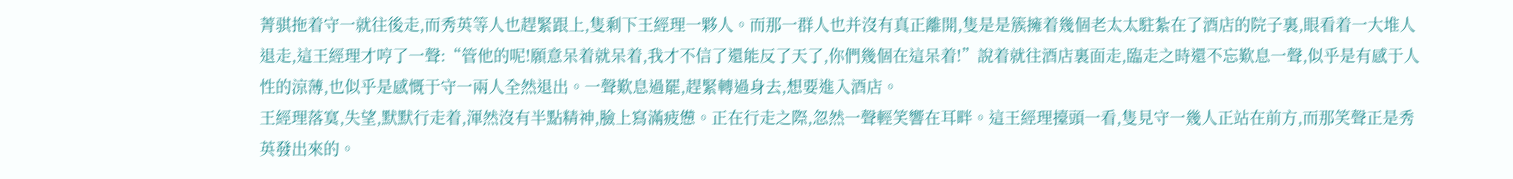菁骐拖着守一就往後走,而秀英等人也趕緊跟上,隻剩下王經理一夥人。而那一群人也并沒有真正離開,隻是是簇擁着幾個老太太駐紮在了酒店的院子裏,眼看着一大堆人退走,這王經理才哼了一聲:“管他的呢!願意呆着就呆着,我才不信了還能反了天了,你們幾個在這呆着!”說着就往酒店裏面走,臨走之時還不忘歎息一聲,似乎是有感于人性的涼薄,也似乎是感慨于守一兩人全然退出。一聲歎息過罷,趕緊轉過身去,想要進入酒店。
王經理落寞,失望,默默行走着,渾然沒有半點精神,臉上寫滿疲憊。正在行走之際,忽然一聲輕笑響在耳畔。這王經理擡頭一看,隻見守一幾人正站在前方,而那笑聲正是秀英發出來的。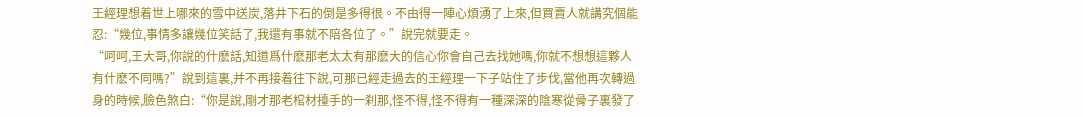王經理想着世上哪來的雪中送炭,落井下石的倒是多得很。不由得一陣心煩湧了上來,但買賣人就講究個能忍:“幾位,事情多讓幾位笑話了,我還有事就不陪各位了。”說完就要走。
“呵呵,王大哥,你說的什麽話,知道爲什麽那老太太有那麽大的信心你會自己去找她嗎,你就不想想這夥人有什麽不同嗎?”說到這裏,并不再接着往下說,可那已經走過去的王經理一下子站住了步伐,當他再次轉過身的時候,臉色煞白:“你是說,剛才那老棺材擡手的一刹那,怪不得,怪不得有一種深深的陰寒從骨子裏發了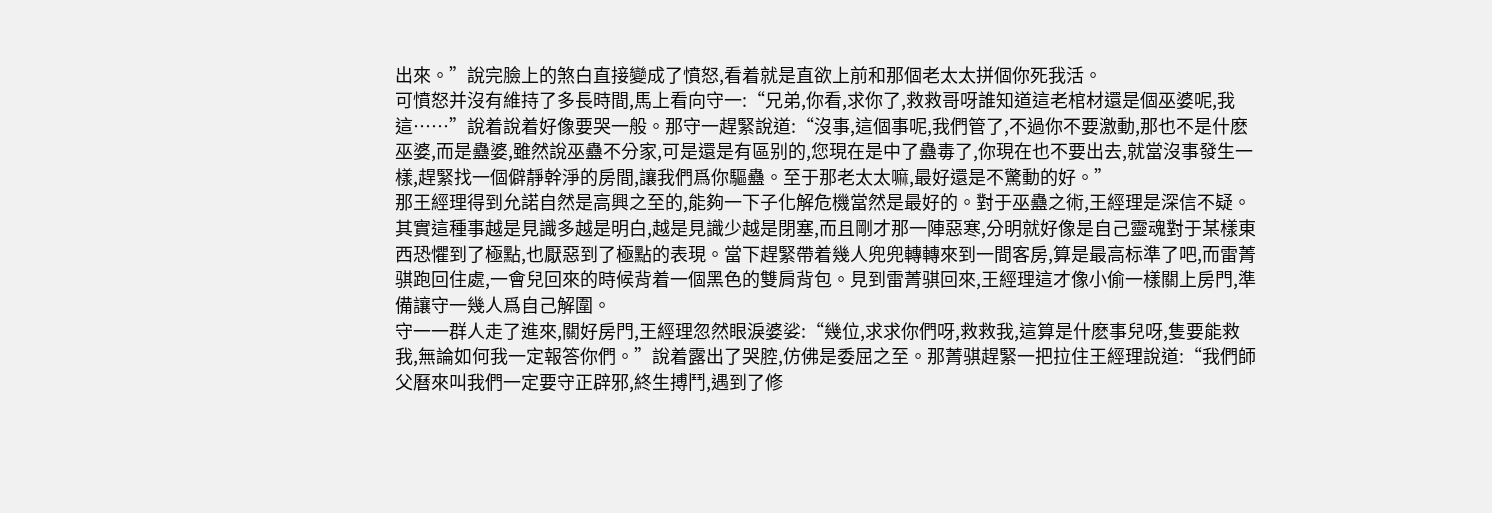出來。”說完臉上的煞白直接變成了憤怒,看着就是直欲上前和那個老太太拼個你死我活。
可憤怒并沒有維持了多長時間,馬上看向守一:“兄弟,你看,求你了,救救哥呀誰知道這老棺材還是個巫婆呢,我這……”說着說着好像要哭一般。那守一趕緊說道:“沒事,這個事呢,我們管了,不過你不要激動,那也不是什麽巫婆,而是蠱婆,雖然說巫蠱不分家,可是還是有區别的,您現在是中了蠱毒了,你現在也不要出去,就當沒事發生一樣,趕緊找一個僻靜幹淨的房間,讓我們爲你驅蠱。至于那老太太嘛,最好還是不驚動的好。”
那王經理得到允諾自然是高興之至的,能夠一下子化解危機當然是最好的。對于巫蠱之術,王經理是深信不疑。其實這種事越是見識多越是明白,越是見識少越是閉塞,而且剛才那一陣惡寒,分明就好像是自己靈魂對于某樣東西恐懼到了極點,也厭惡到了極點的表現。當下趕緊帶着幾人兜兜轉轉來到一間客房,算是最高标準了吧,而雷菁骐跑回住處,一會兒回來的時候背着一個黑色的雙肩背包。見到雷菁骐回來,王經理這才像小偷一樣關上房門,準備讓守一幾人爲自己解圍。
守一一群人走了進來,關好房門,王經理忽然眼淚婆娑:“幾位,求求你們呀,救救我,這算是什麽事兒呀,隻要能救我,無論如何我一定報答你們。”說着露出了哭腔,仿佛是委屈之至。那菁骐趕緊一把拉住王經理說道:“我們師父曆來叫我們一定要守正辟邪,終生搏鬥,遇到了修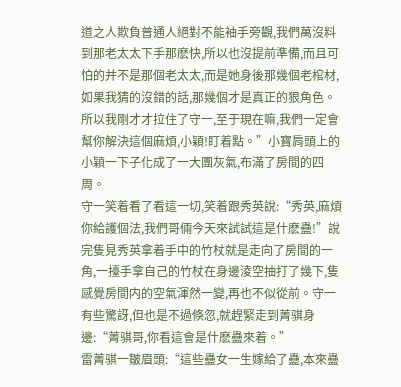道之人欺負普通人絕對不能袖手旁觀,我們萬沒料到那老太太下手那麽快,所以也沒提前準備,而且可怕的并不是那個老太太,而是她身後那幾個老棺材,如果我猜的沒錯的話,那幾個才是真正的狠角色。所以我剛才才拉住了守一,至于現在嘛,我們一定會幫你解決這個麻煩,小穎!盯着點。”小寶肩頭上的小穎一下子化成了一大團灰氣,布滿了房間的四周。
守一笑着看了看這一切,笑着跟秀英說:“秀英,麻煩你給護個法,我們哥倆今天來試試這是什麽蠱!”說完隻見秀英拿着手中的竹杖就是走向了房間的一角,一擡手拿自己的竹杖在身邊淩空抽打了幾下,隻感覺房間内的空氣渾然一變,再也不似從前。守一有些驚訝,但也是不過倏忽,就趕緊走到菁骐身邊:“菁骐哥,你看這會是什麽蠱來着。”
雷菁骐一皺眉頭:“這些蠱女一生嫁給了蠱,本來蠱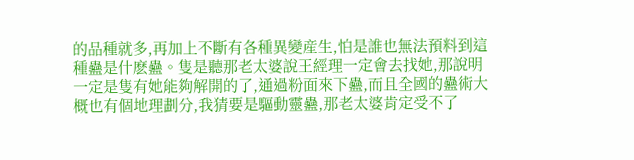的品種就多,再加上不斷有各種異變産生,怕是誰也無法預料到這種蠱是什麽蠱。隻是聽那老太婆說王經理一定會去找她,那說明一定是隻有她能夠解開的了,通過粉面來下蠱,而且全國的蠱術大概也有個地理劃分,我猜要是驅動靈蠱,那老太婆肯定受不了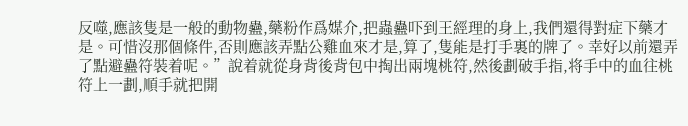反噬,應該隻是一般的動物蠱,藥粉作爲媒介,把蟲蠱吓到王經理的身上,我們還得對症下藥才是。可惜沒那個條件,否則應該弄點公雞血來才是,算了,隻能是打手裏的牌了。幸好以前還弄了點避蠱符裝着呢。”說着就從身背後背包中掏出兩塊桃符,然後劃破手指,将手中的血往桃符上一劃,順手就把開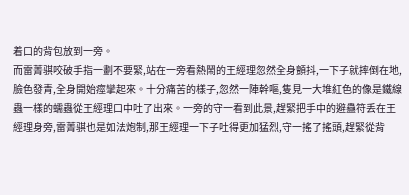着口的背包放到一旁。
而雷菁骐咬破手指一劃不要緊,站在一旁看熱鬧的王經理忽然全身顫抖,一下子就摔倒在地,臉色發青,全身開始痙攣起來。十分痛苦的樣子,忽然一陣幹嘔,隻見一大堆紅色的像是鐵線蟲一樣的蠕蟲從王經理口中吐了出來。一旁的守一看到此景,趕緊把手中的避蠱符丢在王經理身旁,雷菁骐也是如法炮制,那王經理一下子吐得更加猛烈,守一搖了搖頭,趕緊從背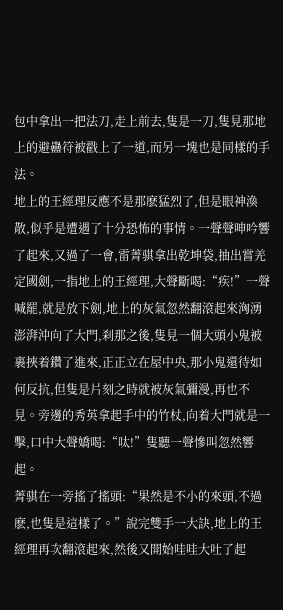包中拿出一把法刀,走上前去,隻是一刀,隻見那地上的避蠱符被戳上了一道,而另一塊也是同樣的手法。
地上的王經理反應不是那麽猛烈了,但是眼神渙散,似乎是遭遇了十分恐怖的事情。一聲聲呻吟響了起來,又過了一會,雷菁骐拿出乾坤袋,抽出嘗羌定國劍,一指地上的王經理,大聲斷喝:“疾!”一聲喊罷,就是放下劍,地上的灰氣忽然翻滾起來洶湧澎湃沖向了大門,刹那之後,隻見一個大頭小鬼被裹挾着鑽了進來,正正立在屋中央,那小鬼還待如何反抗,但隻是片刻之時就被灰氣彌漫,再也不見。旁邊的秀英拿起手中的竹杖,向着大門就是一擊,口中大聲嬌喝:“呔!”隻聽一聲慘叫忽然響起。
菁骐在一旁搖了搖頭:“果然是不小的來頭,不過麽,也隻是這樣了。”說完雙手一大訣,地上的王經理再次翻滾起來,然後又開始哇哇大吐了起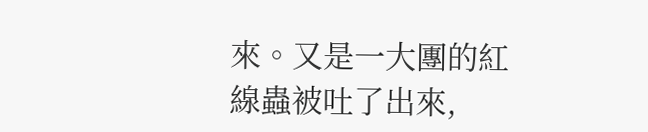來。又是一大團的紅線蟲被吐了出來,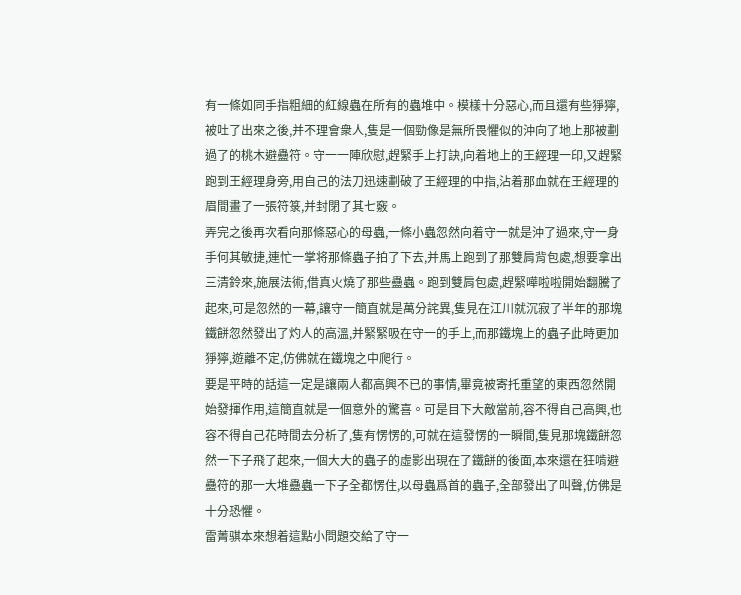有一條如同手指粗細的紅線蟲在所有的蟲堆中。模樣十分惡心,而且還有些猙獰,被吐了出來之後,并不理會衆人,隻是一個勁像是無所畏懼似的沖向了地上那被劃過了的桃木避蠱符。守一一陣欣慰,趕緊手上打訣,向着地上的王經理一印,又趕緊跑到王經理身旁,用自己的法刀迅速劃破了王經理的中指,沾着那血就在王經理的眉間畫了一張符箓,并封閉了其七竅。
弄完之後再次看向那條惡心的母蟲,一條小蟲忽然向着守一就是沖了過來,守一身手何其敏捷,連忙一掌将那條蟲子拍了下去,并馬上跑到了那雙肩背包處,想要拿出三清鈴來,施展法術,借真火燒了那些蠱蟲。跑到雙肩包處,趕緊嘩啦啦開始翻騰了起來,可是忽然的一幕,讓守一簡直就是萬分詫異,隻見在江川就沉寂了半年的那塊鐵餅忽然發出了灼人的高溫,并緊緊吸在守一的手上,而那鐵塊上的蟲子此時更加猙獰,遊離不定,仿佛就在鐵塊之中爬行。
要是平時的話這一定是讓兩人都高興不已的事情,畢竟被寄托重望的東西忽然開始發揮作用,這簡直就是一個意外的驚喜。可是目下大敵當前,容不得自己高興,也容不得自己花時間去分析了,隻有愣愣的,可就在這發愣的一瞬間,隻見那塊鐵餅忽然一下子飛了起來,一個大大的蟲子的虛影出現在了鐵餅的後面,本來還在狂啃避蠱符的那一大堆蠱蟲一下子全都愣住,以母蟲爲首的蟲子,全部發出了叫聲,仿佛是十分恐懼。
雷菁骐本來想着這點小問題交給了守一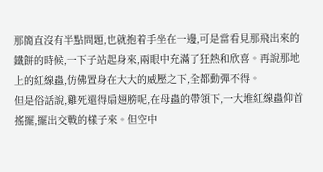那簡直沒有半點問題,也就抱着手坐在一邊,可是當看見那飛出來的鐵餅的時候,一下子站起身來,兩眼中充滿了狂熱和欣喜。再說那地上的紅線蟲,仿佛置身在大大的威壓之下,全都動彈不得。
但是俗話說,雞死還得扇翅膀呢,在母蟲的帶領下,一大堆紅線蟲仰首搖擺,擺出交戰的樣子來。但空中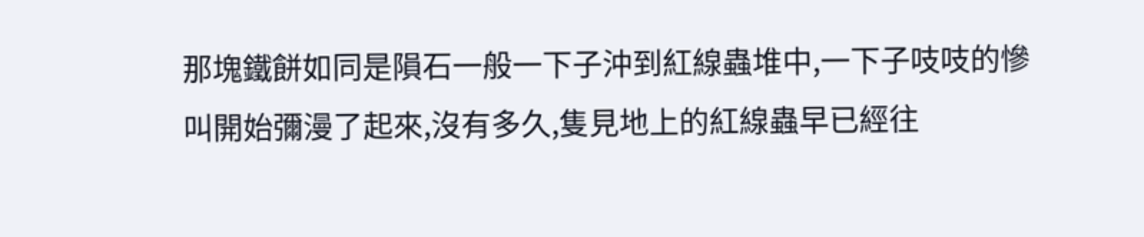那塊鐵餅如同是隕石一般一下子沖到紅線蟲堆中,一下子吱吱的慘叫開始彌漫了起來,沒有多久,隻見地上的紅線蟲早已經往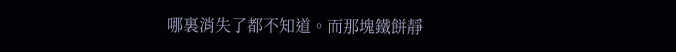哪裏消失了都不知道。而那塊鐵餅靜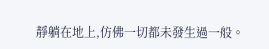靜躺在地上,仿佛一切都未發生過一般。